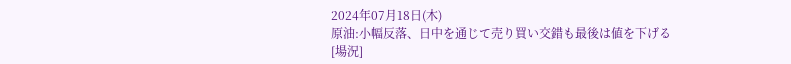2024年07月18日(木)
原油:小幅反落、日中を通じて売り買い交錯も最後は値を下げる
[場況]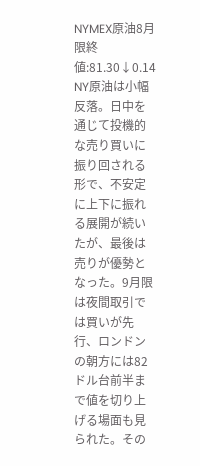NYMEX原油8月限終値:81.30↓0.14
NY原油は小幅反落。日中を通じて投機的な売り買いに振り回される形で、不安定に上下に振れる展開が続いたが、最後は売りが優勢となった。9月限は夜間取引では買いが先行、ロンドンの朝方には82ドル台前半まで値を切り上げる場面も見られた。その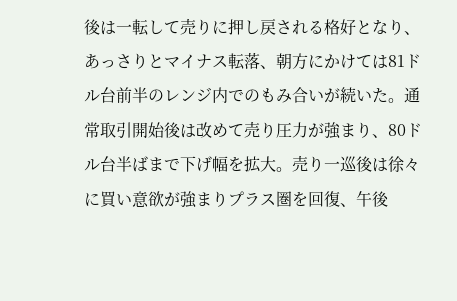後は一転して売りに押し戻される格好となり、あっさりとマイナス転落、朝方にかけては81ドル台前半のレンジ内でのもみ合いが続いた。通常取引開始後は改めて売り圧力が強まり、80ドル台半ばまで下げ幅を拡大。売り一巡後は徐々に買い意欲が強まりプラス圏を回復、午後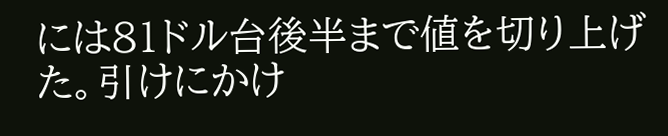には81ドル台後半まで値を切り上げた。引けにかけ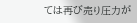ては再び売り圧力が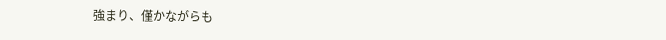強まり、僅かながらも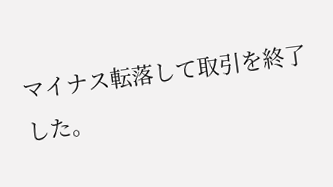マイナス転落して取引を終了した。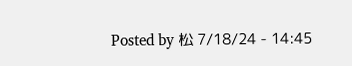Posted by 松 7/18/24 - 14:45